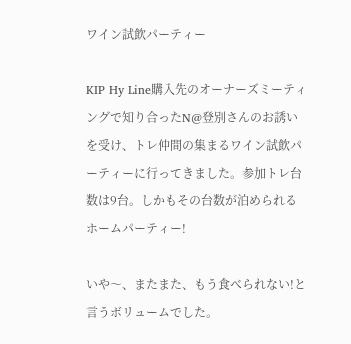ワイン試飲パーティー

KIP Hy Line購入先のオーナーズミーティングで知り合ったN@登別さんのお誘いを受け、トレ仲間の集まるワイン試飲パーティーに行ってきました。参加トレ台数は9台。しかもその台数が泊められるホームパーティー!

いや〜、またまた、もう食べられない!と言うボリュームでした。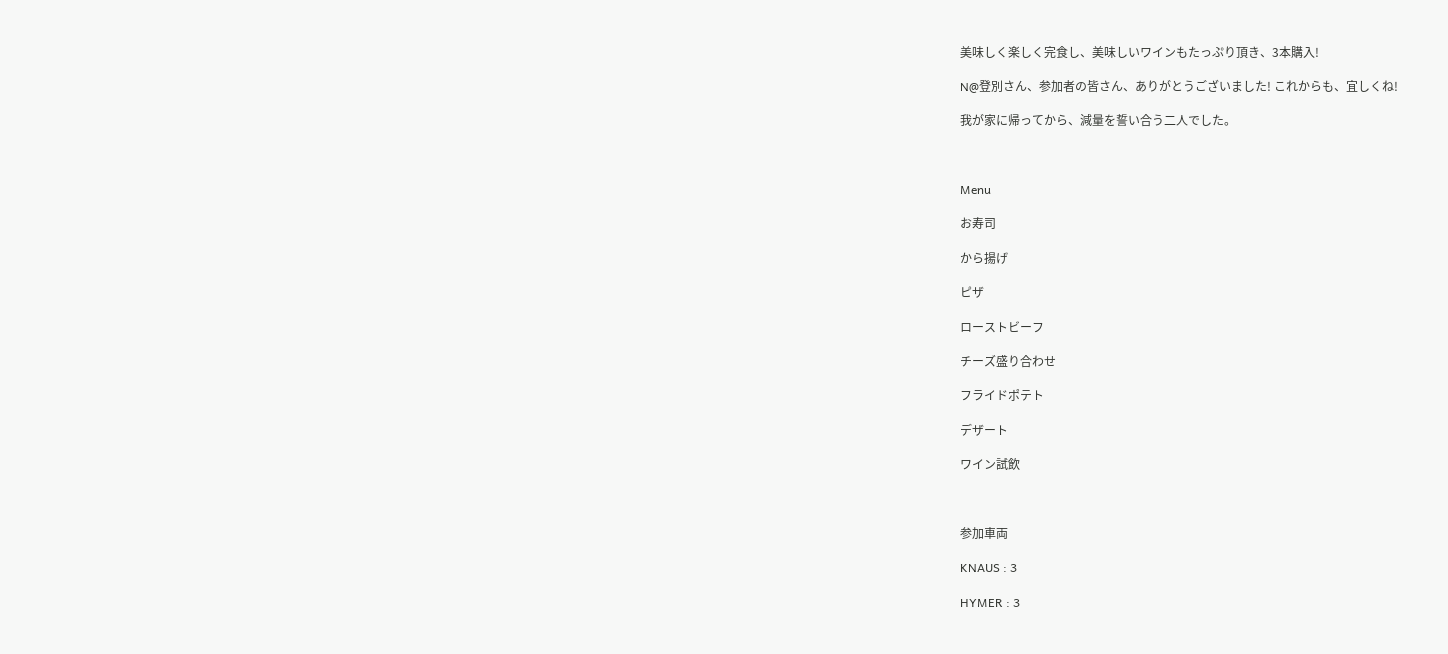美味しく楽しく完食し、美味しいワインもたっぷり頂き、3本購入!

N@登別さん、参加者の皆さん、ありがとうございました! これからも、宜しくね!

我が家に帰ってから、減量を誓い合う二人でした。



Menu

お寿司

から揚げ

ピザ

ローストビーフ

チーズ盛り合わせ

フライドポテト

デザート

ワイン試飲



参加車両

KNAUS : 3

HYMER : 3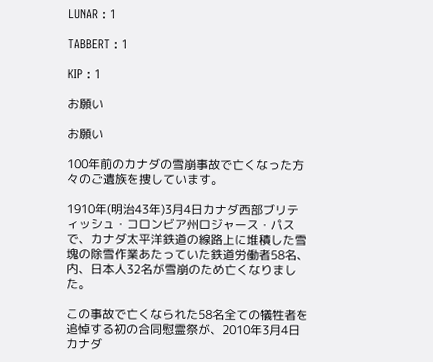LUNAR : 1

TABBERT : 1

KIP : 1

お願い

お願い

100年前のカナダの雪崩事故で亡くなった方々のご遺族を捜しています。

1910年(明治43年)3月4日カナダ西部ブリティッシュ・コロンビア州ロジャース・パスで、カナダ太平洋鉄道の線路上に堆積した雪塊の除雪作業あたっていた鉄道労働者58名、内、日本人32名が雪崩のため亡くなりました。

この事故で亡くなられた58名全ての犠牲者を追悼する初の合同慰霊祭が、2010年3月4日カナダ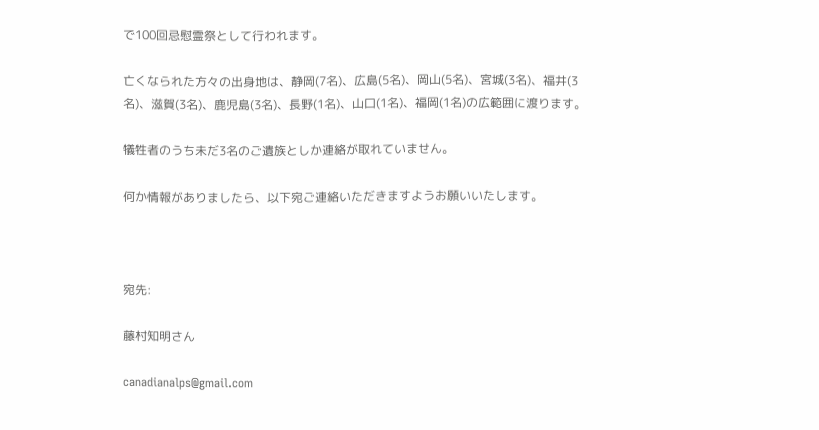で100回忌慰霊祭として行われます。

亡くなられた方々の出身地は、静岡(7名)、広島(5名)、岡山(5名)、宮城(3名)、福井(3名)、滋賀(3名)、鹿児島(3名)、長野(1名)、山口(1名)、福岡(1名)の広範囲に渡ります。

犠牲者のうち未だ3名のご遺族としか連絡が取れていません。

何か情報がありましたら、以下宛ご連絡いただきますようお願いいたします。



宛先:

藤村知明さん

canadianalps@gmail.com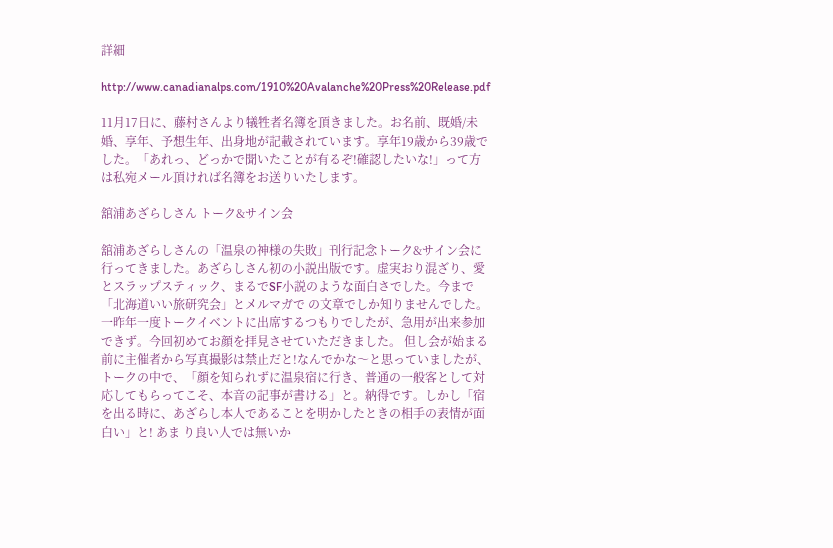詳細

http://www.canadianalps.com/1910%20Avalanche%20Press%20Release.pdf

11月17日に、藤村さんより犠牲者名簿を頂きました。お名前、既婚/未婚、享年、予想生年、出身地が記載されています。享年19歳から39歳でした。「あれっ、どっかで聞いたことが有るぞ!確認したいな!」って方は私宛メール頂ければ名簿をお送りいたします。

舘浦あざらしさん トーク&サイン会

舘浦あざらしさんの「温泉の神様の失敗」刊行記念トーク&サイン会に行ってきました。あざらしさん初の小説出版です。虚実おり混ざり、愛とスラップスティック、まるでSF小説のような面白さでした。今まで「北海道いい旅研究会」とメルマガで の文章でしか知りませんでした。一昨年一度トークイベントに出席するつもりでしたが、急用が出来参加できず。今回初めてお顔を拝見させていただきました。 但し会が始まる前に主催者から写真撮影は禁止だと!なんでかな〜と思っていましたが、トークの中で、「顔を知られずに温泉宿に行き、普通の一般客として対 応してもらってこそ、本音の記事が書ける」と。納得です。しかし「宿を出る時に、あざらし本人であることを明かしたときの相手の表情が面白い」と! あま り良い人では無いか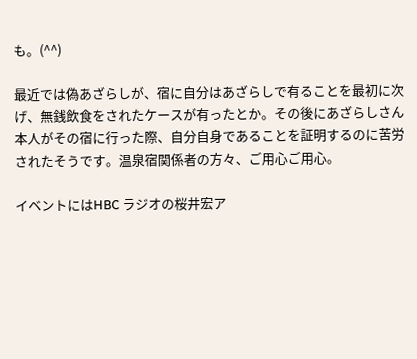も。(^^)

最近では偽あざらしが、宿に自分はあざらしで有ることを最初に次げ、無銭飲食をされたケースが有ったとか。その後にあざらしさん本人がその宿に行った際、自分自身であることを証明するのに苦労されたそうです。温泉宿関係者の方々、ご用心ご用心。

イベントにはHBC ラジオの桜井宏ア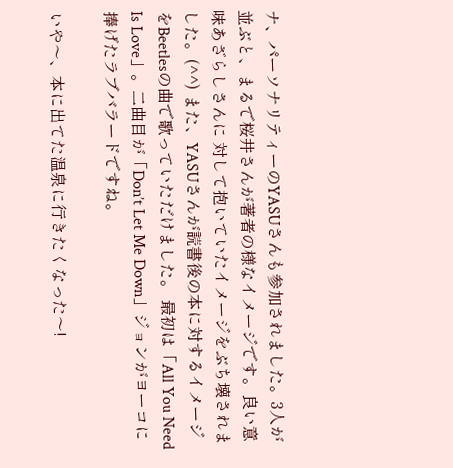ナ、パーソナリティーのYASUさんも参加されました。3人が並ぶと、まるで桜井さんが著者の様なイメージです。良い意味あざらしさんに 対して抱いていたイメージをぶち壊されました。(^^) また、YASUさんが読書後の本に対するイメージをBeetlesの曲で歌っていただけました。 最初は「All You Need Is Love」。二曲目が「Don’t Let Me Down」ジョンがヨーコに捧げたラブバラードですね。

いや〜、本に出てた温泉に行きたくなった〜!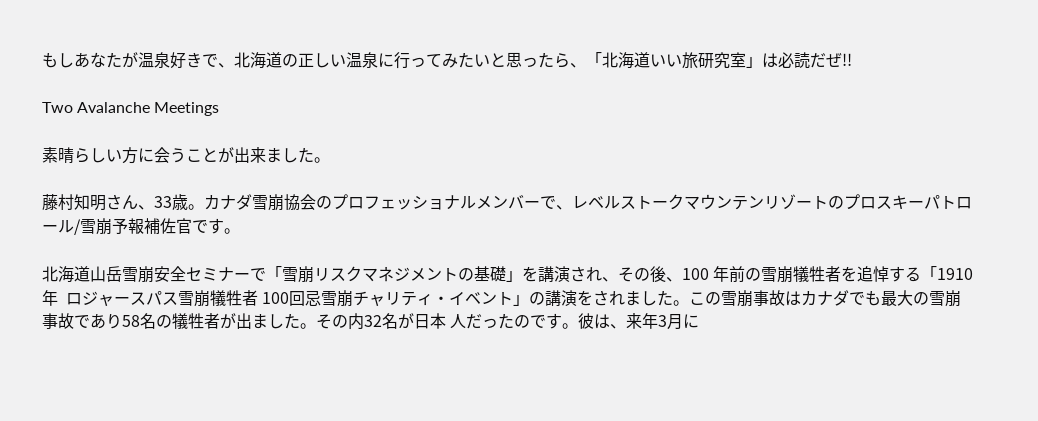もしあなたが温泉好きで、北海道の正しい温泉に行ってみたいと思ったら、「北海道いい旅研究室」は必読だぜ!!

Two Avalanche Meetings

素晴らしい方に会うことが出来ました。

藤村知明さん、33歳。カナダ雪崩協会のプロフェッショナルメンバーで、レベルストークマウンテンリゾートのプロスキーパトロール/雪崩予報補佐官です。

北海道山岳雪崩安全セミナーで「雪崩リスクマネジメントの基礎」を講演され、その後、100 年前の雪崩犠牲者を追悼する「1910年  ロジャースパス雪崩犠牲者 100回忌雪崩チャリティ・イベント」の講演をされました。この雪崩事故はカナダでも最大の雪崩事故であり58名の犠牲者が出ました。その内32名が日本 人だったのです。彼は、来年3月に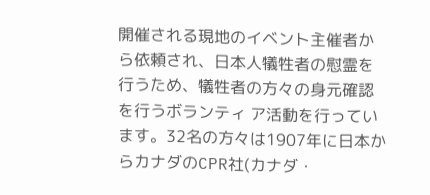開催される現地のイベント主催者から依頼され、日本人犠牲者の慰霊を行うため、犠牲者の方々の身元確認を行うボランティ ア活動を行っています。32名の方々は1907年に日本からカナダのCPR社(カナダ・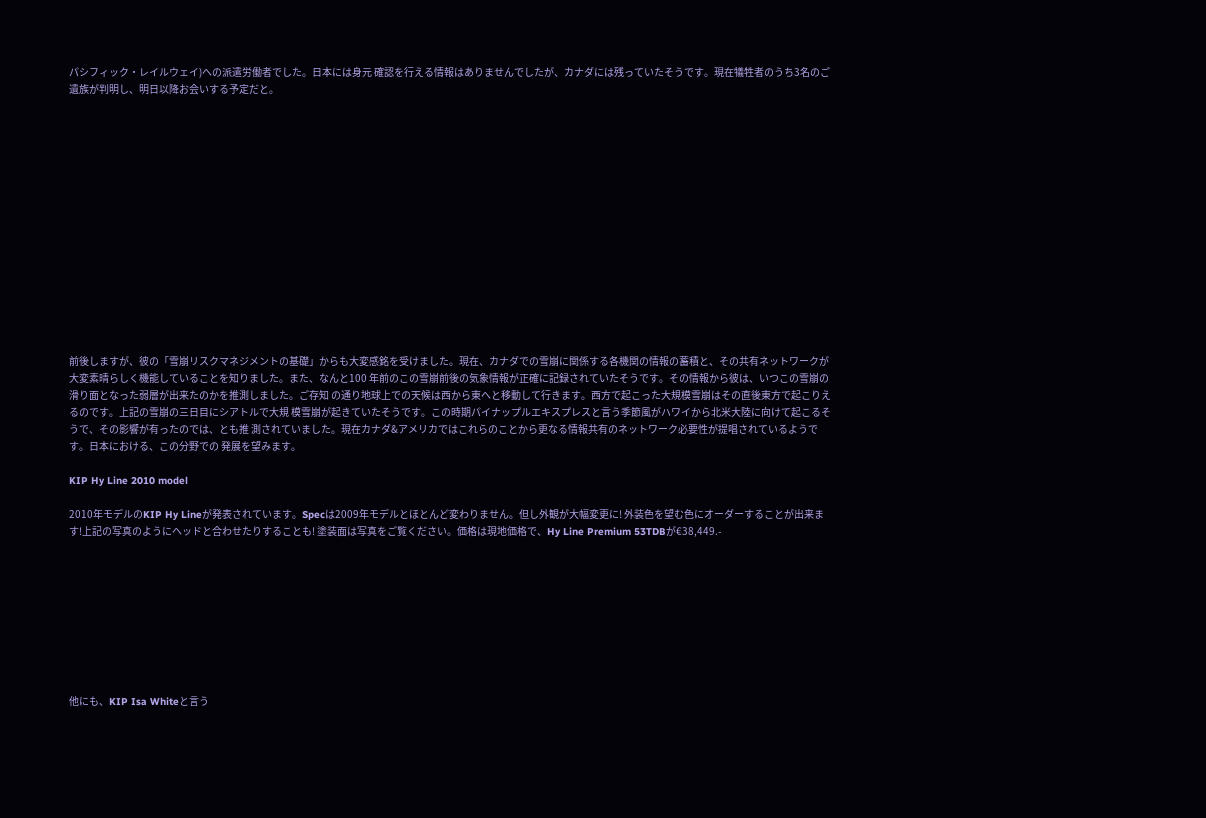パシフィック・レイルウェイ)への派遣労働者でした。日本には身元 確認を行える情報はありませんでしたが、カナダには残っていたそうです。現在犠牲者のうち3名のご遺族が判明し、明日以降お会いする予定だと。















前後しますが、彼の「雪崩リスクマネジメントの基礎」からも大変感銘を受けました。現在、カナダでの雪崩に関係する各機関の情報の蓄積と、その共有ネットワークが大変素晴らしく機能していることを知りました。また、なんと100 年前のこの雪崩前後の気象情報が正確に記録されていたそうです。その情報から彼は、いつこの雪崩の滑り面となった弱層が出来たのかを推測しました。ご存知 の通り地球上での天候は西から東へと移動して行きます。西方で起こった大規模雪崩はその直後東方で起こりえるのです。上記の雪崩の三日目にシアトルで大規 模雪崩が起きていたそうです。この時期パイナップルエキスプレスと言う季節風がハワイから北米大陸に向けて起こるそうで、その影響が有ったのでは、とも推 測されていました。現在カナダ&アメリカではこれらのことから更なる情報共有のネットワーク必要性が提唱されているようです。日本における、この分野での 発展を望みます。

KIP Hy Line 2010 model

2010年モデルのKIP Hy Lineが発表されています。Specは2009年モデルとほとんど変わりません。但し外観が大幅変更に! 外装色を望む色にオーダーすることが出来ます!上記の写真のようにヘッドと合わせたりすることも! 塗装面は写真をご覧ください。価格は現地価格で、Hy Line Premium 53TDBが€38,449.-









他にも、KIP Isa Whiteと言う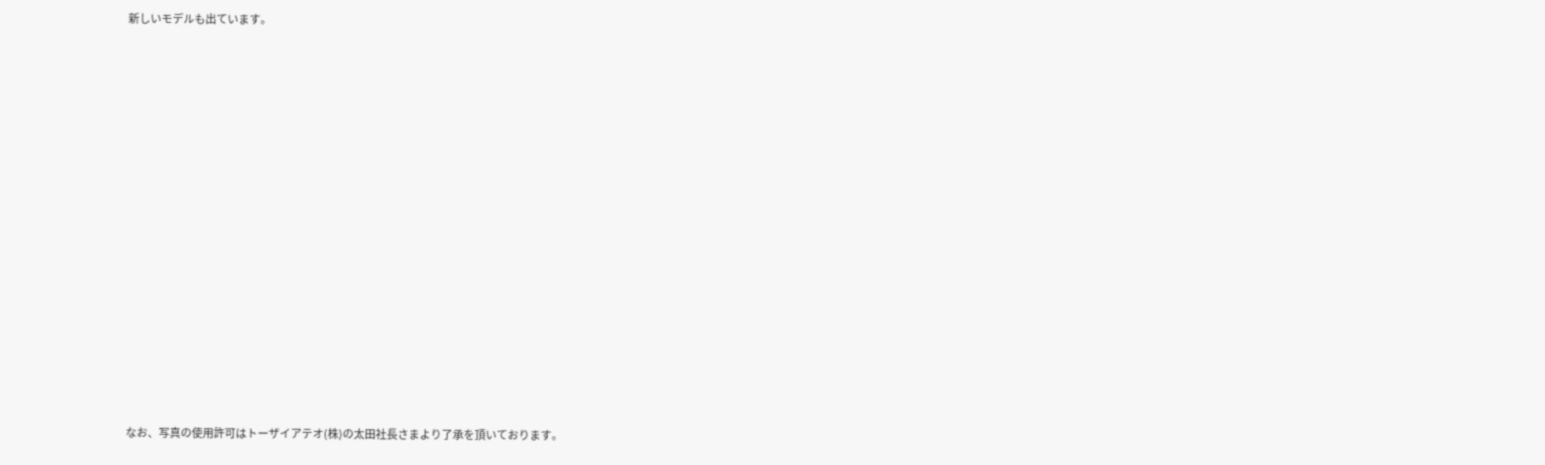新しいモデルも出ています。















なお、写真の使用許可はトーザイアテオ(株)の太田社長さまより了承を頂いております。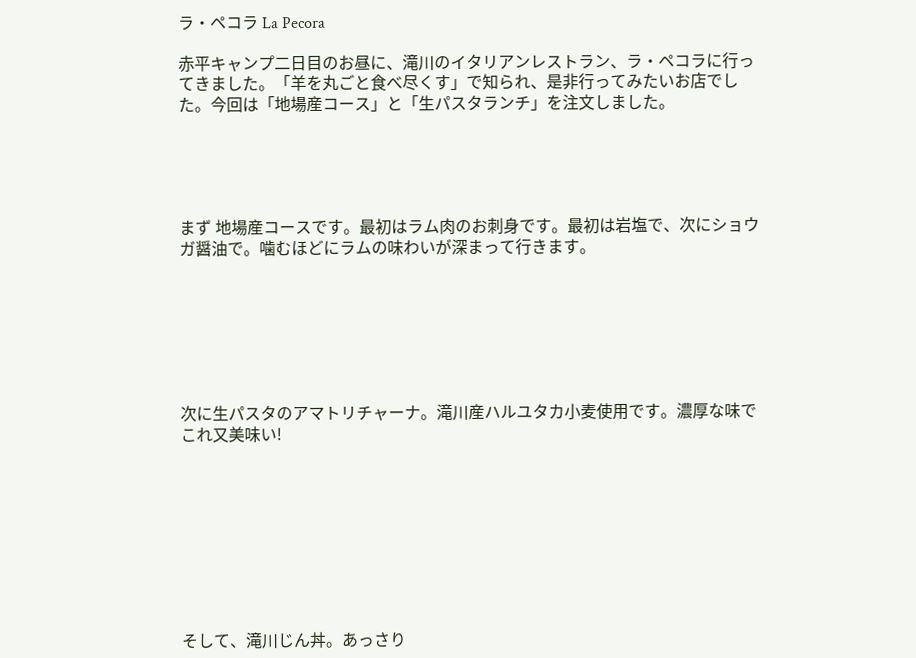ラ・ペコラ La Pecora

赤平キャンプ二日目のお昼に、滝川のイタリアンレストラン、ラ・ペコラに行ってきました。「羊を丸ごと食べ尽くす」で知られ、是非行ってみたいお店でした。今回は「地場産コース」と「生パスタランチ」を注文しました。





まず 地場産コースです。最初はラム肉のお刺身です。最初は岩塩で、次にショウガ醤油で。噛むほどにラムの味わいが深まって行きます。







次に生パスタのアマトリチャーナ。滝川産ハルユタカ小麦使用です。濃厚な味でこれ又美味い!









そして、滝川じん丼。あっさり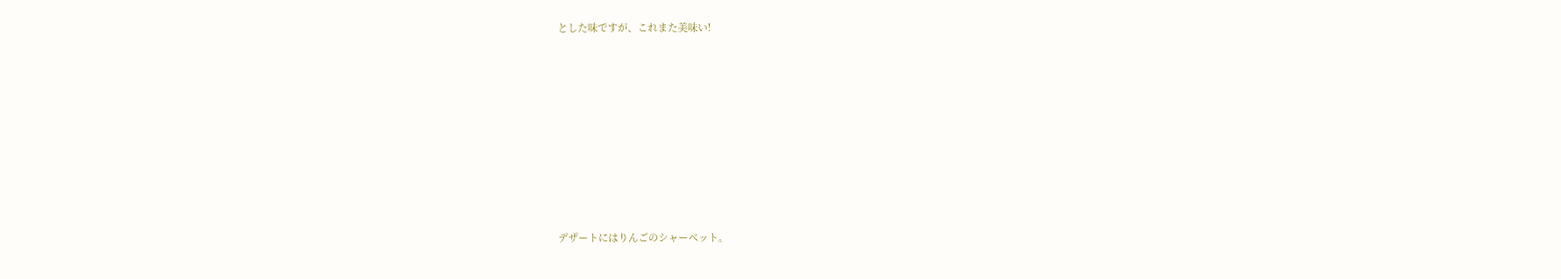とした味ですが、これまた美味い!









デザートにはりんごのシャーベット。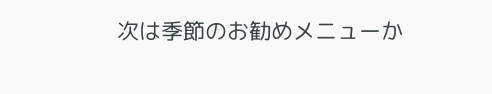次は季節のお勧めメニューか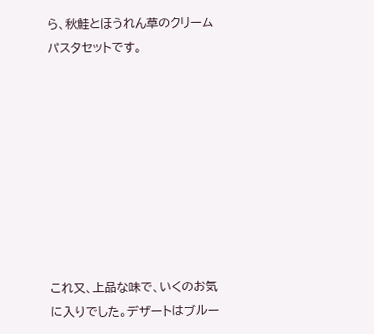ら、秋鮭とほうれん草のクリームパスタセットです。









これ又、上品な味で、いくのお気に入りでした。デザートはブルー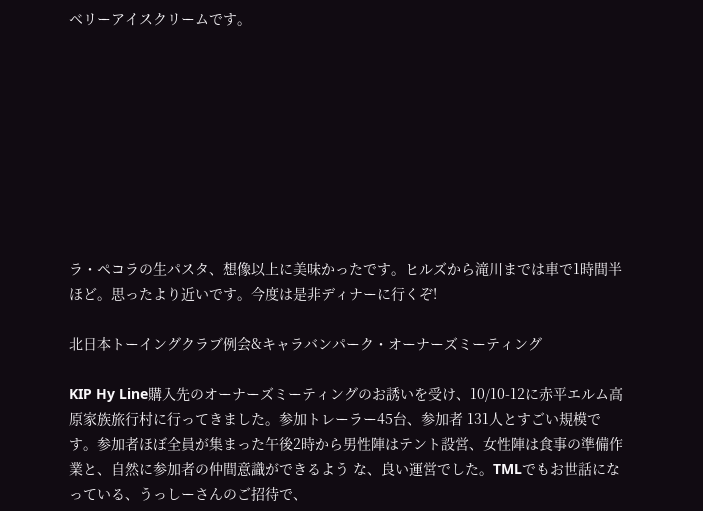ベリーアイスクリームです。









ラ・ペコラの生パスタ、想像以上に美味かったです。ヒルズから滝川までは車で1時間半ほど。思ったより近いです。今度は是非ディナーに行くぞ!

北日本トーイングクラブ例会&キャラバンパーク・オーナーズミーティング

KIP Hy Line購入先のオーナーズミーティングのお誘いを受け、10/10-12に赤平エルム高原家族旅行村に行ってきました。参加トレーラー45台、参加者 131人とすごい規模です。参加者ほぼ全員が集まった午後2時から男性陣はテント設営、女性陣は食事の準備作業と、自然に参加者の仲間意識ができるよう な、良い運営でした。TMLでもお世話になっている、うっしーさんのご招待で、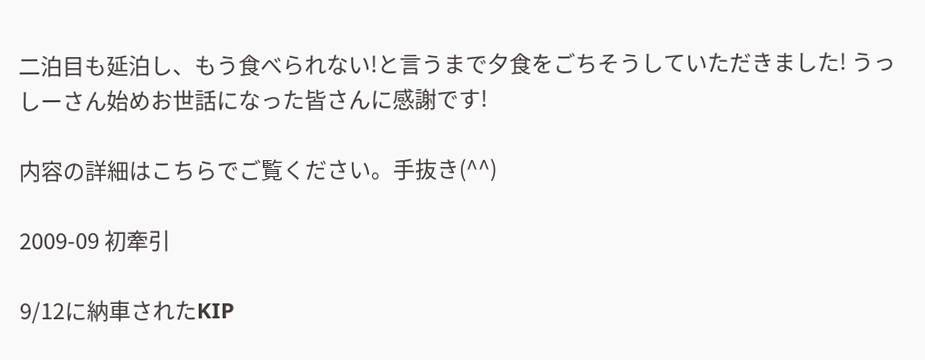二泊目も延泊し、もう食べられない!と言うまで夕食をごちそうしていただきました! うっしーさん始めお世話になった皆さんに感謝です!

内容の詳細はこちらでご覧ください。手抜き(^^)

2009-09 初牽引

9/12に納車されたKIP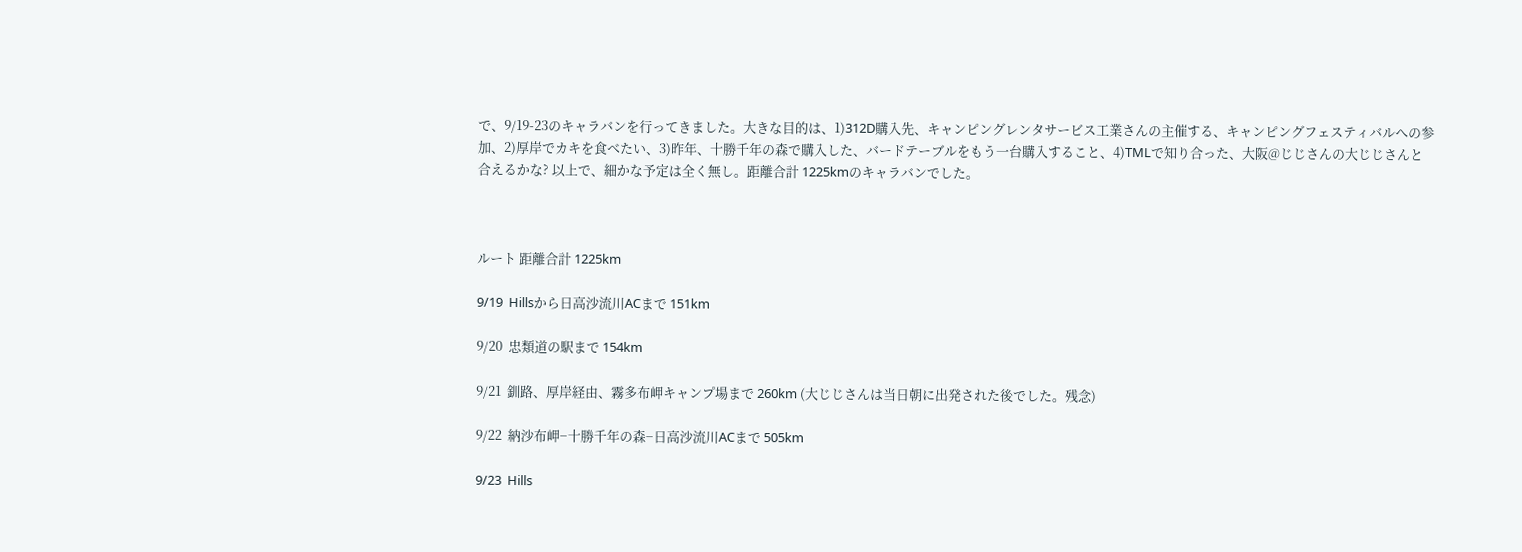で、9/19-23のキャラバンを行ってきました。大きな目的は、1)312D購入先、キャンピングレンタサービス工業さんの主催する、キャンピングフェスティバルへの参加、2)厚岸でカキを食べたい、3)昨年、十勝千年の森で購入した、バードテーブルをもう一台購入すること、4)TMLで知り合った、大阪@じじさんの大じじさんと合えるかな? 以上で、細かな予定は全く無し。距離合計 1225kmのキャラバンでした。



ルート 距離合計 1225km

9/19  Hillsから日高沙流川ACまで 151km

9/20  忠類道の駅まで 154km

9/21  釧路、厚岸経由、霧多布岬キャンプ場まで 260km (大じじさんは当日朝に出発された後でした。残念)

9/22  納沙布岬−十勝千年の森−日高沙流川ACまで 505km

9/23  Hills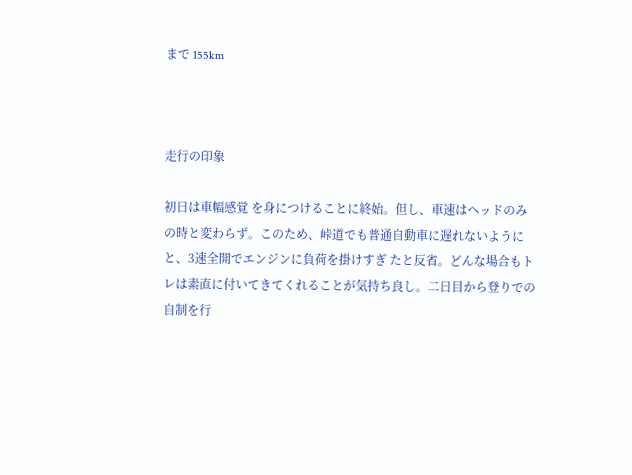まで 155km



走行の印象

初日は車幅感覚 を身につけることに終始。但し、車速はヘッドのみの時と変わらず。このため、峠道でも普通自動車に遅れないようにと、3速全開でエンジンに負荷を掛けすぎ たと反省。どんな場合もトレは素直に付いてきてくれることが気持ち良し。二日目から登りでの自制を行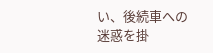い、後続車への迷惑を掛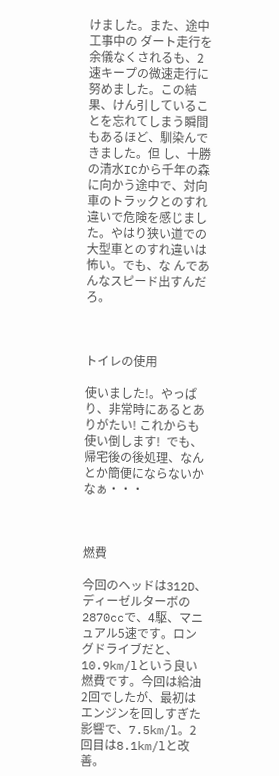けました。また、途中工事中の ダート走行を余儀なくされるも、2速キープの微速走行に努めました。この結果、けん引していることを忘れてしまう瞬間もあるほど、馴染んできました。但 し、十勝の清水ICから千年の森に向かう途中で、対向車のトラックとのすれ違いで危険を感じました。やはり狭い道での大型車とのすれ違いは怖い。でも、な んであんなスピード出すんだろ。



トイレの使用

使いました!。やっぱり、非常時にあるとありがたい! これからも使い倒します!  でも、帰宅後の後処理、なんとか簡便にならないかなぁ・・・



燃費

今回のヘッドは312D、ディーゼルターボの2870ccで、4駆、マニュアル5速です。ロングドライブだと、10.9km/lという良い燃費です。今回は給油2回でしたが、最初はエンジンを回しすぎた影響で、7.5km/l。2回目は8.1km/lと改善。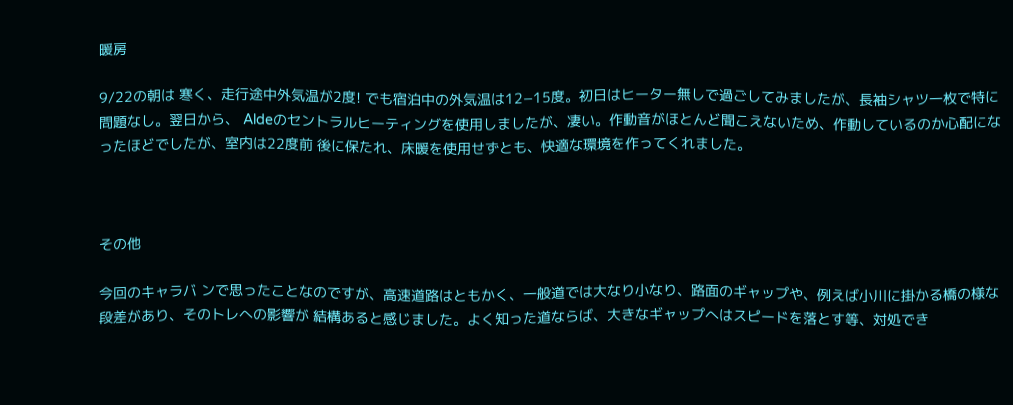暖房

9/22の朝は 寒く、走行途中外気温が2度! でも宿泊中の外気温は12−15度。初日はヒーター無しで過ごしてみましたが、長袖シャツ一枚で特に問題なし。翌日から、 Aldeのセントラルヒーティングを使用しましたが、凄い。作動音がほとんど聞こえないため、作動しているのか心配になったほどでしたが、室内は22度前 後に保たれ、床暖を使用せずとも、快適な環境を作ってくれました。



その他

今回のキャラバ ンで思ったことなのですが、高速道路はともかく、一般道では大なり小なり、路面のギャップや、例えば小川に掛かる橋の様な段差があり、そのトレへの影響が 結構あると感じました。よく知った道ならば、大きなギャップへはスピードを落とす等、対処でき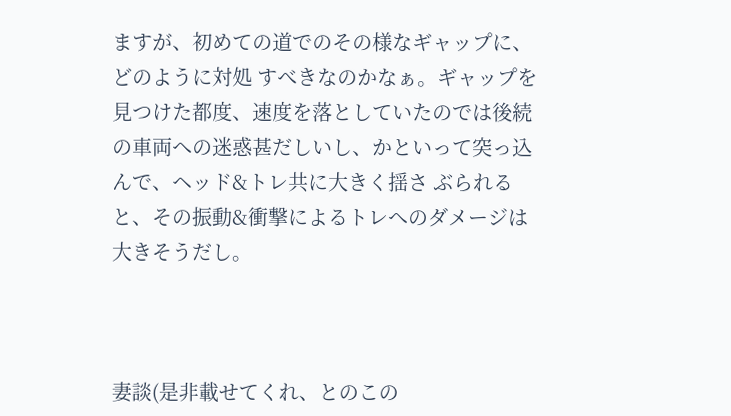ますが、初めての道でのその様なギャップに、どのように対処 すべきなのかなぁ。ギャップを見つけた都度、速度を落としていたのでは後続の車両への迷惑甚だしいし、かといって突っ込んで、ヘッド&トレ共に大きく揺さ ぶられると、その振動&衝撃によるトレへのダメージは大きそうだし。



妻談(是非載せてくれ、とのこの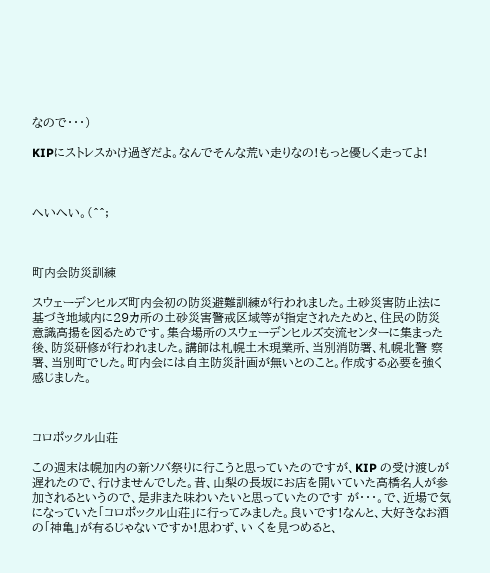なので・・・)

KIPにストレスかけ過ぎだよ。なんでそんな荒い走りなの!もっと優しく走ってよ!



へいへい。(^^;



町内会防災訓練

スウェーデンヒルズ町内会初の防災避難訓練が行われました。土砂災害防止法に基づき地域内に29カ所の土砂災害警戒区域等が指定されたためと、住民の防災 意識高揚を図るためです。集合場所のスウェーデンヒルズ交流センターに集まった後、防災研修が行われました。講師は札幌土木現業所、当別消防署、札幌北警 察署、当別町でした。町内会には自主防災計画が無いとのこと。作成する必要を強く感じました。



コロポックル山荘

この週末は幌加内の新ソバ祭りに行こうと思っていたのですが、KIP の受け渡しが遅れたので、行けませんでした。昔、山梨の長坂にお店を開いていた高橋名人が参加されるというので、是非また味わいたいと思っていたのです が・・・。で、近場で気になっていた「コロポックル山荘」に行ってみました。良いです!なんと、大好きなお酒の「神亀」が有るじゃないですか!思わず、い くを見つめると、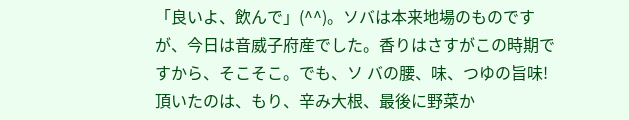「良いよ、飲んで」(^^)。ソバは本来地場のものですが、今日は音威子府産でした。香りはさすがこの時期ですから、そこそこ。でも、ソ バの腰、味、つゆの旨味! 頂いたのは、もり、辛み大根、最後に野菜か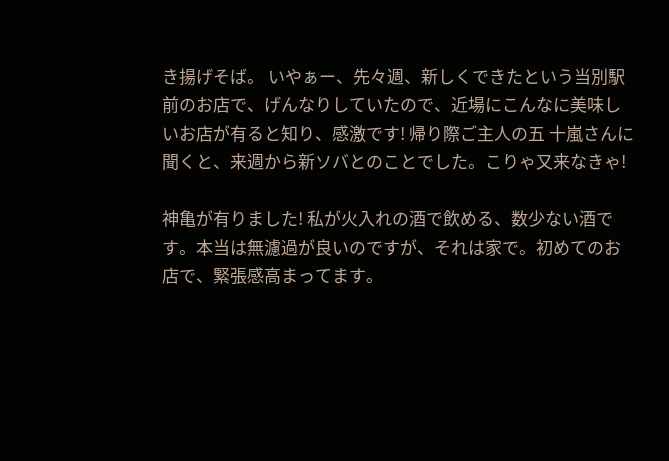き揚げそば。 いやぁー、先々週、新しくできたという当別駅前のお店で、げんなりしていたので、近場にこんなに美味しいお店が有ると知り、感激です! 帰り際ご主人の五 十嵐さんに聞くと、来週から新ソバとのことでした。こりゃ又来なきゃ!

神亀が有りました! 私が火入れの酒で飲める、数少ない酒です。本当は無濾過が良いのですが、それは家で。初めてのお店で、緊張感高まってます。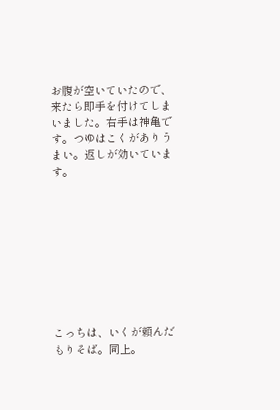お腹が空いていたので、来たら即手を付けてしまいました。右手は神亀です。つゆはこくがありうまい。返しが効いています。









こっちは、いくが頼んだもりそば。同上。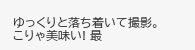ゆっくりと落ち着いて撮影。こりゃ美味い! 最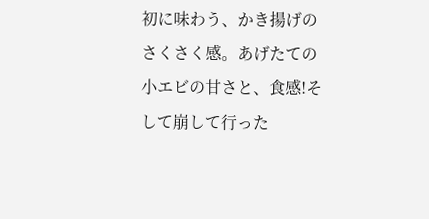初に味わう、かき揚げのさくさく感。あげたての小エビの甘さと、食感!そして崩して行った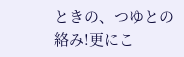ときの、つゆとの絡み!更にこ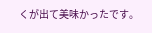くが出て美味かったです。